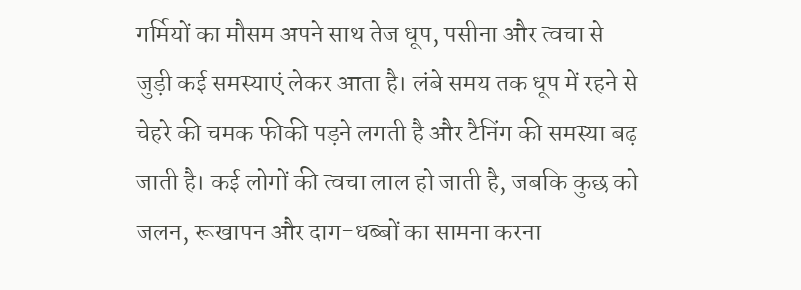गर्मियों का मौसम अपने साथ तेज धूप, पसीना और त्वचा से जुड़ी कई समस्याएं लेकर आता है। लंबे समय तक धूप में रहने से चेहरे की चमक फीकी पड़ने लगती है और टैनिंग की समस्या बढ़ जाती है। कई लोगों की त्वचा लाल हो जाती है, जबकि कुछ को जलन, रूखापन और दाग-धब्बों का सामना करना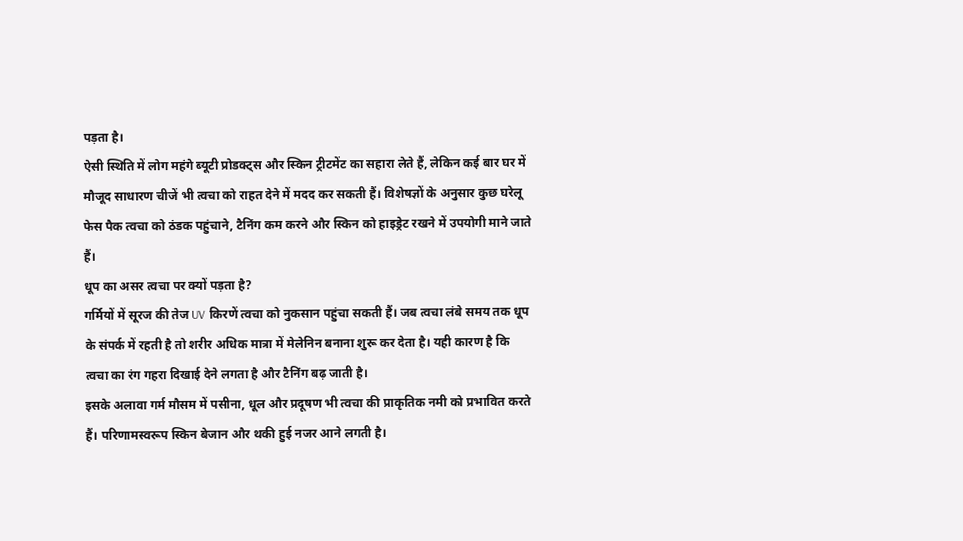पड़ता है।
ऐसी स्थिति में लोग महंगे ब्यूटी प्रोडक्ट्स और स्किन ट्रीटमेंट का सहारा लेते हैं, लेकिन कई बार घर में मौजूद साधारण चीजें भी त्वचा को राहत देने में मदद कर सकती हैं। विशेषज्ञों के अनुसार कुछ घरेलू फेस पैक त्वचा को ठंडक पहुंचाने, टैनिंग कम करने और स्किन को हाइड्रेट रखने में उपयोगी माने जाते हैं।
धूप का असर त्वचा पर क्यों पड़ता है?
गर्मियों में सूरज की तेज UV किरणें त्वचा को नुकसान पहुंचा सकती हैं। जब त्वचा लंबे समय तक धूप के संपर्क में रहती है तो शरीर अधिक मात्रा में मेलेनिन बनाना शुरू कर देता है। यही कारण है कि त्वचा का रंग गहरा दिखाई देने लगता है और टैनिंग बढ़ जाती है।
इसके अलावा गर्म मौसम में पसीना, धूल और प्रदूषण भी त्वचा की प्राकृतिक नमी को प्रभावित करते हैं। परिणामस्वरूप स्किन बेजान और थकी हुई नजर आने लगती है।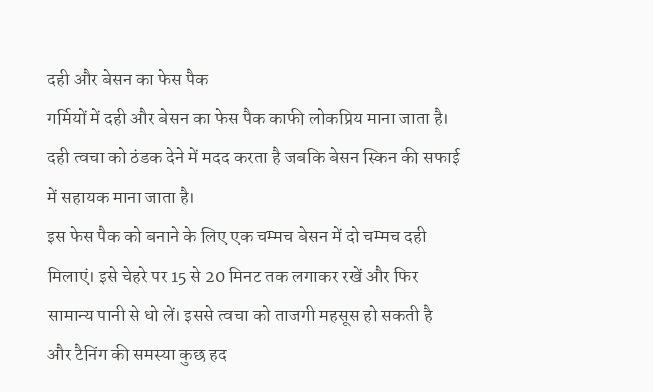दही और बेसन का फेस पैक
गर्मियों में दही और बेसन का फेस पैक काफी लोकप्रिय माना जाता है। दही त्वचा को ठंडक देने में मदद करता है जबकि बेसन स्किन की सफाई में सहायक माना जाता है।
इस फेस पैक को बनाने के लिए एक चम्मच बेसन में दो चम्मच दही मिलाएं। इसे चेहरे पर 15 से 20 मिनट तक लगाकर रखें और फिर सामान्य पानी से धो लें। इससे त्वचा को ताजगी महसूस हो सकती है और टैनिंग की समस्या कुछ हद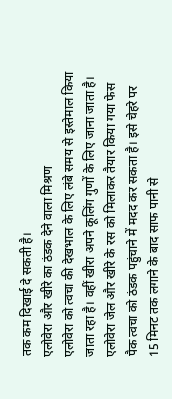तक कम दिखाई दे सकती है।
एलोवेरा और खीरे का ठंडक देने वाला मिश्रण
एलोवेरा को त्वचा की देखभाल के लिए लंबे समय से इस्तेमाल किया जाता रहा है। वहीं खीरा अपने कूलिंग गुणों के लिए जाना जाता है।
एलोवेरा जेल और खीरे के रस को मिलाकर तैयार किया गया फेस पैक त्वचा को ठंडक पहुंचाने में मदद कर सकता है। इसे चेहरे पर 15 मिनट तक लगाने के बाद साफ पानी से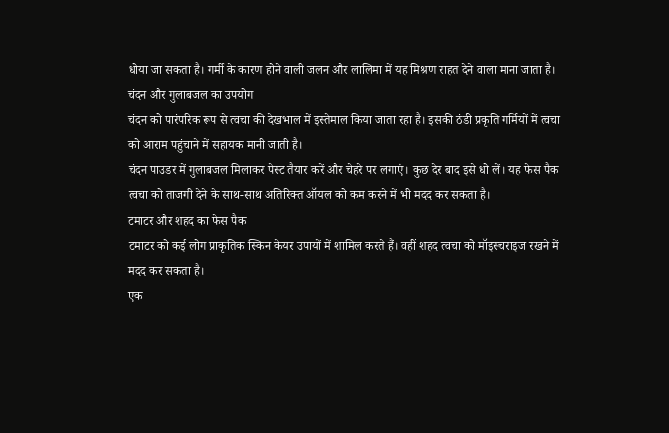धोया जा सकता है। गर्मी के कारण होने वाली जलन और लालिमा में यह मिश्रण राहत देने वाला माना जाता है।
चंदन और गुलाबजल का उपयोग
चंदन को पारंपरिक रूप से त्वचा की देखभाल में इस्तेमाल किया जाता रहा है। इसकी ठंडी प्रकृति गर्मियों में त्वचा को आराम पहुंचाने में सहायक मानी जाती है।
चंदन पाउडर में गुलाबजल मिलाकर पेस्ट तैयार करें और चेहरे पर लगाएं। कुछ देर बाद इसे धो लें। यह फेस पैक त्वचा को ताजगी देने के साथ-साथ अतिरिक्त ऑयल को कम करने में भी मदद कर सकता है।
टमाटर और शहद का फेस पैक
टमाटर को कई लोग प्राकृतिक स्किन केयर उपायों में शामिल करते हैं। वहीं शहद त्वचा को मॉइस्चराइज रखने में मदद कर सकता है।
एक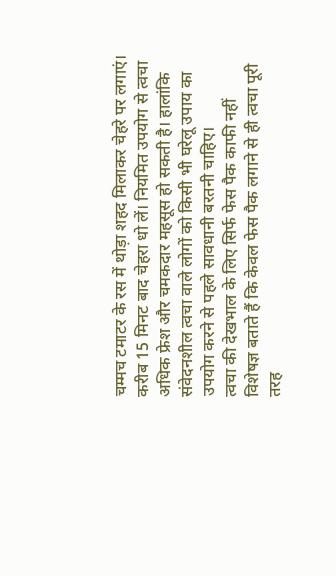चम्मच टमाटर के रस में थोड़ा शहद मिलाकर चेहरे पर लगाएं। करीब 15 मिनट बाद चेहरा धो लें। नियमित उपयोग से त्वचा अधिक फ्रेश और चमकदार महसूस हो सकती है। हालांकि संवेदनशील त्वचा वाले लोगों को किसी भी घरेलू उपाय का उपयोग करने से पहले सावधानी बरतनी चाहिए।
त्वचा की देखभाल के लिए सिर्फ फेस पैक काफी नहीं
विशेषज्ञ बताते हैं कि केवल फेस पैक लगाने से ही त्वचा पूरी तरह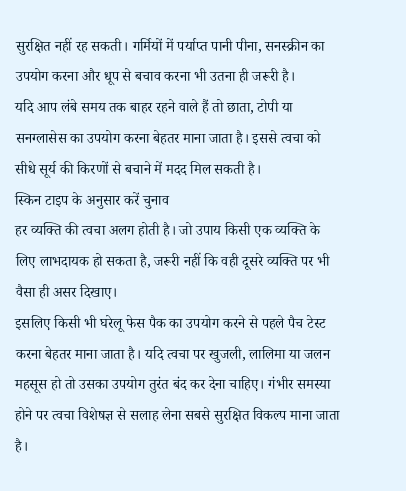सुरक्षित नहीं रह सकती। गर्मियों में पर्याप्त पानी पीना, सनस्क्रीन का उपयोग करना और धूप से बचाव करना भी उतना ही जरूरी है।
यदि आप लंबे समय तक बाहर रहने वाले हैं तो छाता, टोपी या सनग्लासेस का उपयोग करना बेहतर माना जाता है। इससे त्वचा को सीधे सूर्य की किरणों से बचाने में मदद मिल सकती है।
स्किन टाइप के अनुसार करें चुनाव
हर व्यक्ति की त्वचा अलग होती है। जो उपाय किसी एक व्यक्ति के लिए लाभदायक हो सकता है, जरूरी नहीं कि वही दूसरे व्यक्ति पर भी वैसा ही असर दिखाए।
इसलिए किसी भी घरेलू फेस पैक का उपयोग करने से पहले पैच टेस्ट करना बेहतर माना जाता है। यदि त्वचा पर खुजली, लालिमा या जलन महसूस हो तो उसका उपयोग तुरंत बंद कर देना चाहिए। गंभीर समस्या होने पर त्वचा विशेषज्ञ से सलाह लेना सबसे सुरक्षित विकल्प माना जाता है।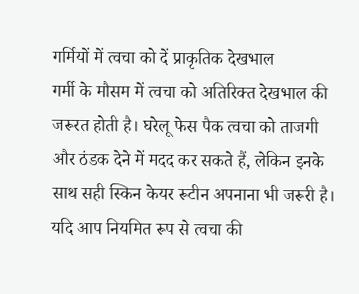गर्मियों में त्वचा को दें प्राकृतिक देखभाल
गर्मी के मौसम में त्वचा को अतिरिक्त देखभाल की जरूरत होती है। घरेलू फेस पैक त्वचा को ताजगी और ठंडक देने में मदद कर सकते हैं, लेकिन इनके साथ सही स्किन केयर रूटीन अपनाना भी जरूरी है।
यदि आप नियमित रूप से त्वचा की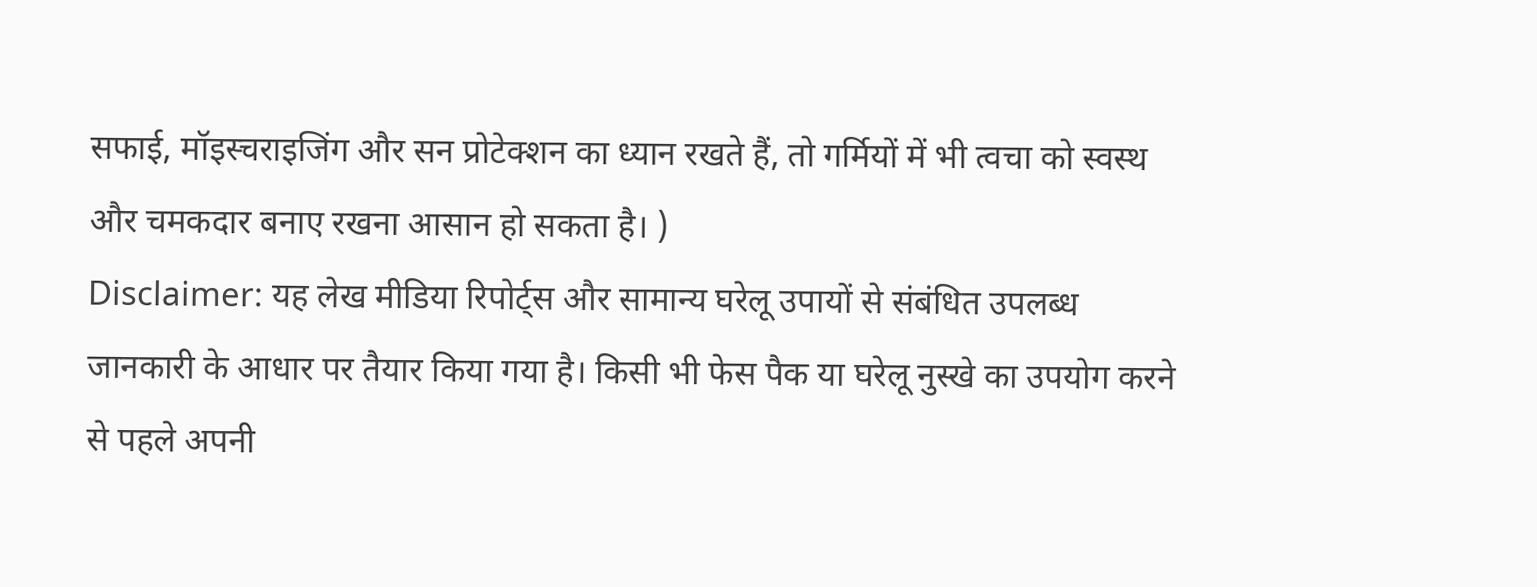सफाई, मॉइस्चराइजिंग और सन प्रोटेक्शन का ध्यान रखते हैं, तो गर्मियों में भी त्वचा को स्वस्थ और चमकदार बनाए रखना आसान हो सकता है। )
Disclaimer: यह लेख मीडिया रिपोर्ट्स और सामान्य घरेलू उपायों से संबंधित उपलब्ध जानकारी के आधार पर तैयार किया गया है। किसी भी फेस पैक या घरेलू नुस्खे का उपयोग करने से पहले अपनी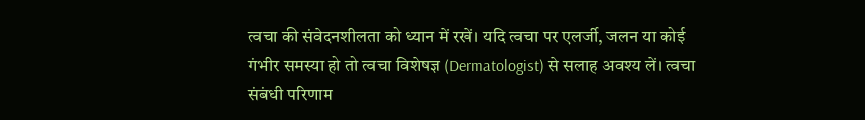त्वचा की संवेदनशीलता को ध्यान में रखें। यदि त्वचा पर एलर्जी, जलन या कोई गंभीर समस्या हो तो त्वचा विशेषज्ञ (Dermatologist) से सलाह अवश्य लें। त्वचा संबंधी परिणाम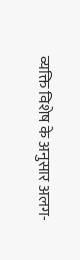व्यक्ति विशेष के अनुसार अलग-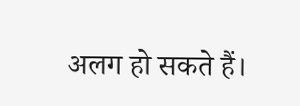अलग हो सकते हैं।